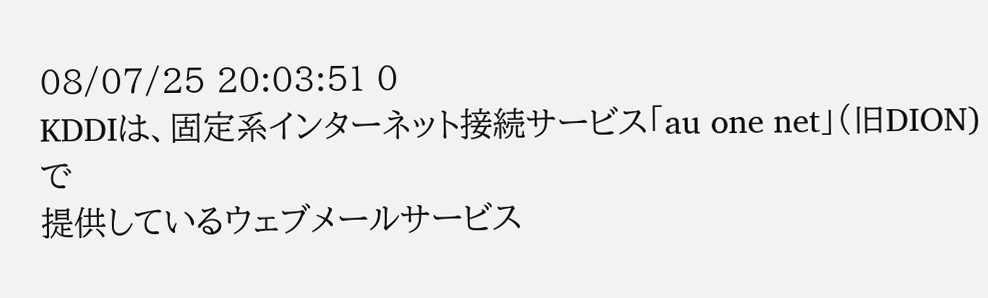08/07/25 20:03:51 0
KDDIは、固定系インターネット接続サービス「au one net」(旧DION) で
提供しているウェブメールサービス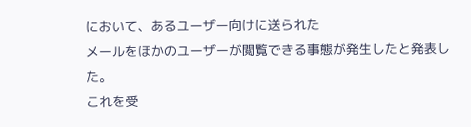において、あるユーザー向けに送られた
メールをほかのユーザーが閲覧できる事態が発生したと発表した。
これを受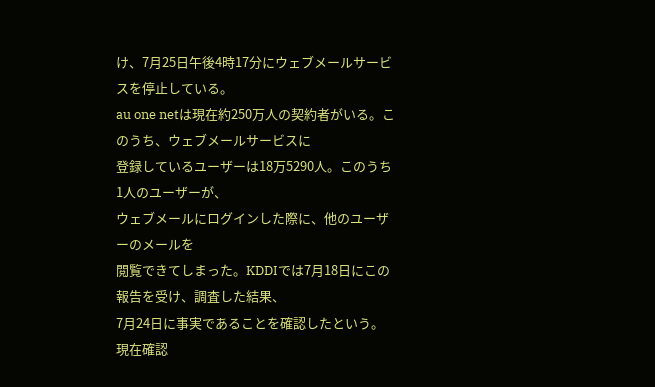け、7月25日午後4時17分にウェブメールサービスを停止している。
au one netは現在約250万人の契約者がいる。このうち、ウェブメールサービスに
登録しているユーザーは18万5290人。このうち1人のユーザーが、
ウェブメールにログインした際に、他のユーザーのメールを
閲覧できてしまった。KDDIでは7月18日にこの報告を受け、調査した結果、
7月24日に事実であることを確認したという。現在確認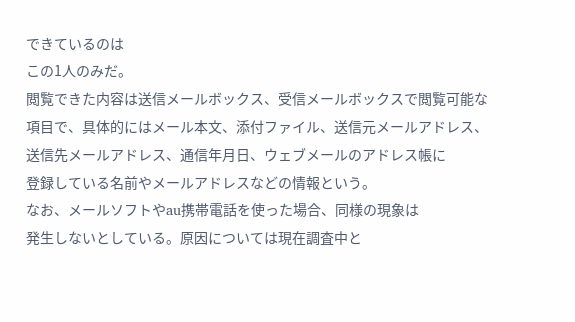できているのは
この1人のみだ。
閲覧できた内容は送信メールボックス、受信メールボックスで閲覧可能な
項目で、具体的にはメール本文、添付ファイル、送信元メールアドレス、
送信先メールアドレス、通信年月日、ウェブメールのアドレス帳に
登録している名前やメールアドレスなどの情報という。
なお、メールソフトやau携帯電話を使った場合、同様の現象は
発生しないとしている。原因については現在調査中と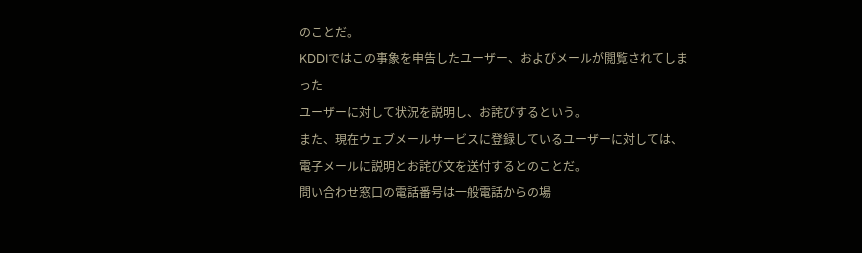のことだ。
KDDIではこの事象を申告したユーザー、およびメールが閲覧されてしまった
ユーザーに対して状況を説明し、お詫びするという。
また、現在ウェブメールサービスに登録しているユーザーに対しては、
電子メールに説明とお詫び文を送付するとのことだ。
問い合わせ窓口の電話番号は一般電話からの場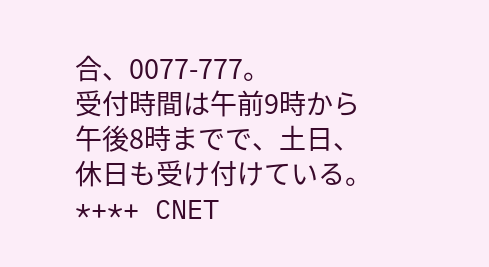合、0077-777。
受付時間は午前9時から午後8時までで、土日、休日も受け付けている。
*+*+ CNET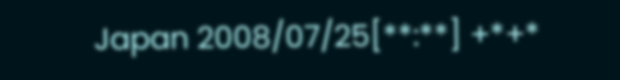Japan 2008/07/25[**:**] +*+*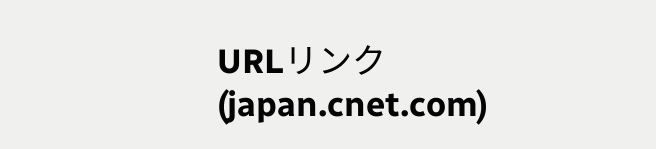URLリンク(japan.cnet.com)